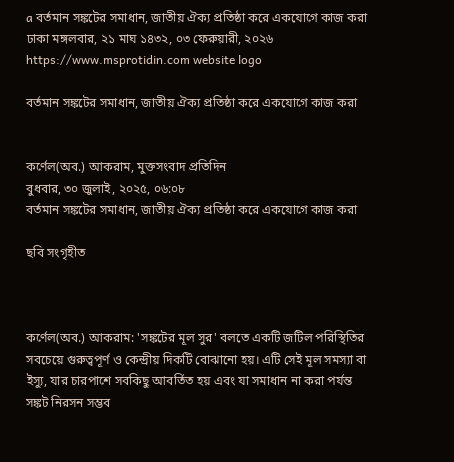a বর্তমান সঙ্কটের সমাধান, জাতীয় ঐক্য প্রতিষ্ঠা করে একযোগে কাজ করা
ঢাকা মঙ্গলবার, ২১ মাঘ ১৪৩২, ০৩ ফেরুয়ারী, ২০২৬
https://www.msprotidin.com website logo

বর্তমান সঙ্কটের সমাধান, জাতীয় ঐক্য প্রতিষ্ঠা করে একযোগে কাজ করা


কর্ণেল(অব.) আকরাম, মুক্তসংবাদ প্রতিদিন
বুধবার, ৩০ জুলাই, ২০২৫, ০৬:০৮
বর্তমান সঙ্কটের সমাধান, জাতীয় ঐক্য প্রতিষ্ঠা করে একযোগে কাজ করা

ছবি সংগৃহীত



কর্ণেল(অব.) আকরাম: 'সঙ্কটের মূল সুর' বলতে একটি জটিল পরিস্থিতির সবচেয়ে গুরুত্বপূর্ণ ও কেন্দ্রীয় দিকটি বোঝানো হয়। এটি সেই মূল সমস্যা বা ইস্যু, যার চারপাশে সবকিছু আবর্তিত হয় এবং যা সমাধান না করা পর্যন্ত সঙ্কট নিরসন সম্ভব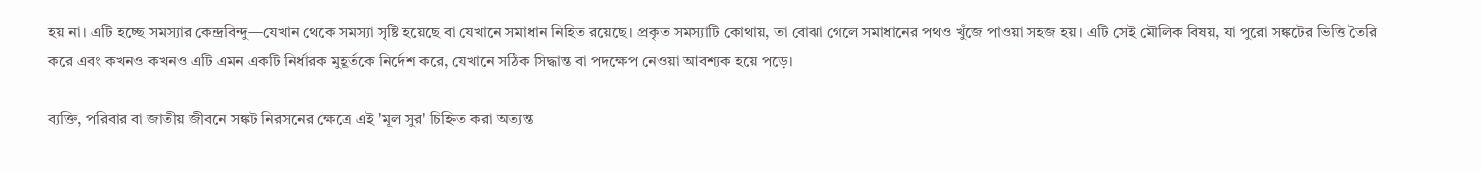হয় না। এটি হচ্ছে সমস্যার কেন্দ্রবিন্দু—যেখান থেকে সমস্যা সৃষ্টি হয়েছে বা যেখানে সমাধান নিহিত রয়েছে। প্রকৃত সমস্যাটি কোথায়, তা বোঝা গেলে সমাধানের পথও খুঁজে পাওয়া সহজ হয়। এটি সেই মৌলিক বিষয়, যা পুরো সঙ্কটের ভিত্তি তৈরি করে এবং কখনও কখনও এটি এমন একটি নির্ধারক মুহূর্তকে নির্দেশ করে, যেখানে সঠিক সিদ্ধান্ত বা পদক্ষেপ নেওয়া আবশ্যক হয়ে পড়ে।

ব্যক্তি, পরিবার বা জাতীয় জীবনে সঙ্কট নিরসনের ক্ষেত্রে এই 'মূল সুর' চিহ্নিত করা অত্যন্ত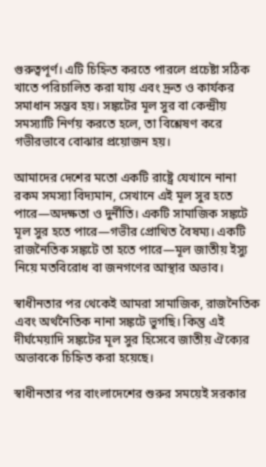গুরুত্বপূর্ণ। এটি চিহ্নিত করতে পারলে প্রচেষ্টা সঠিক খাতে পরিচালিত করা যায় এবং দ্রুত ও কার্যকর সমাধান সম্ভব হয়। সঙ্কটের মূল সুর বা কেন্দ্রীয় সমস্যাটি নির্ণয় করতে হলে, তা বিশ্লেষণ করে গভীরভাবে বোঝার প্রয়োজন হয়।

আমাদের দেশের মতো একটি রাষ্ট্রে যেখানে নানা রকম সমস্যা বিদ্যমান, সেখানে এই মূল সুর হতে পারে—অদক্ষতা ও দুর্নীতি। একটি সামাজিক সঙ্কটে মূল সুর হতে পারে—গভীর প্রোথিত বৈষম্য। একটি রাজনৈতিক সঙ্কটে তা হতে পারে—মূল জাতীয় ইস্যু নিয়ে মতবিরোধ বা জনগণের আস্থার অভাব।

স্বাধীনতার পর থেকেই আমরা সামাজিক, রাজনৈতিক এবং অর্থনৈতিক নানা সঙ্কটে ভুগছি। কিন্তু এই দীর্ঘমেয়াদি সঙ্কটের মূল সুর হিসেবে জাতীয় ঐক্যের অভাবকে চিহ্নিত করা হয়েছে।

স্বাধীনতার পর বাংলাদেশের শুরুর সময়েই সরকার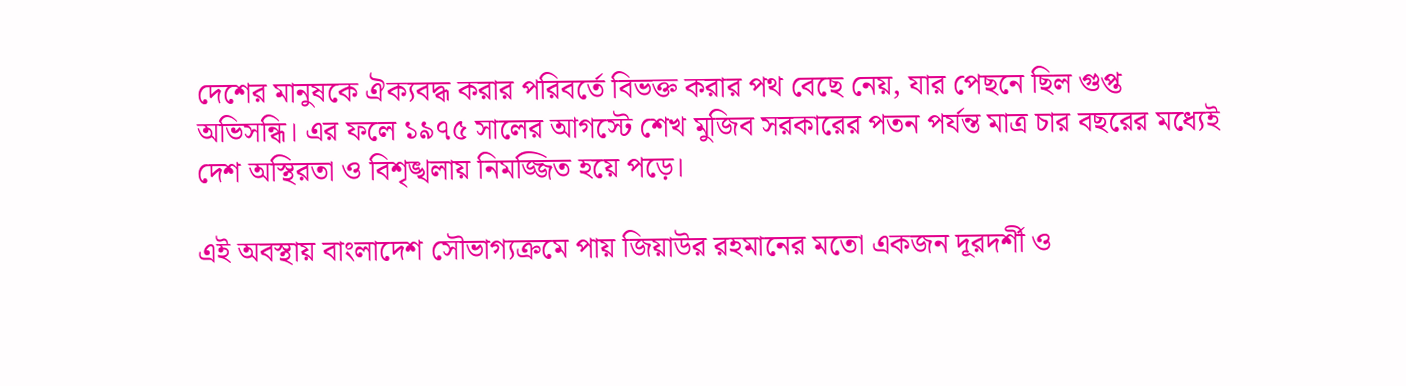দেশের মানুষকে ঐক্যবদ্ধ করার পরিবর্তে বিভক্ত করার পথ বেছে নেয়, যার পেছনে ছিল গুপ্ত অভিসন্ধি। এর ফলে ১৯৭৫ সালের আগস্টে শেখ মুজিব সরকারের পতন পর্যন্ত মাত্র চার বছরের মধ্যেই দেশ অস্থিরতা ও বিশৃঙ্খলায় নিমজ্জিত হয়ে পড়ে।

এই অবস্থায় বাংলাদেশ সৌভাগ্যক্রমে পায় জিয়াউর রহমানের মতো একজন দূরদর্শী ও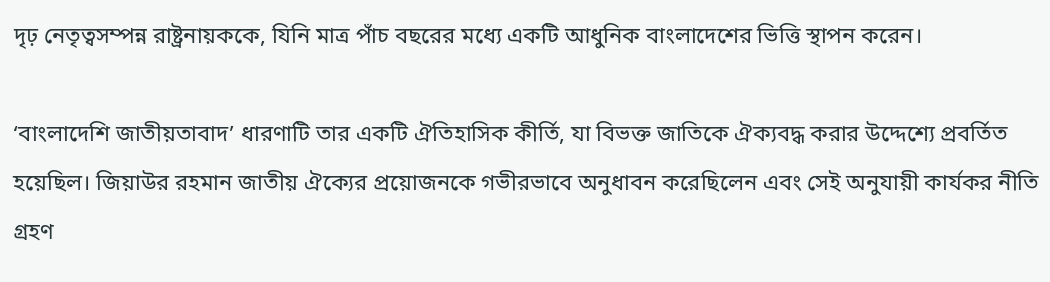দৃঢ় নেতৃত্বসম্পন্ন রাষ্ট্রনায়ককে, যিনি মাত্র পাঁচ বছরের মধ্যে একটি আধুনিক বাংলাদেশের ভিত্তি স্থাপন করেন।

‘বাংলাদেশি জাতীয়তাবাদ’ ধারণাটি তার একটি ঐতিহাসিক কীর্তি, যা বিভক্ত জাতিকে ঐক্যবদ্ধ করার উদ্দেশ্যে প্রবর্তিত হয়েছিল। জিয়াউর রহমান জাতীয় ঐক্যের প্রয়োজনকে গভীরভাবে অনুধাবন করেছিলেন এবং সেই অনুযায়ী কার্যকর নীতি গ্রহণ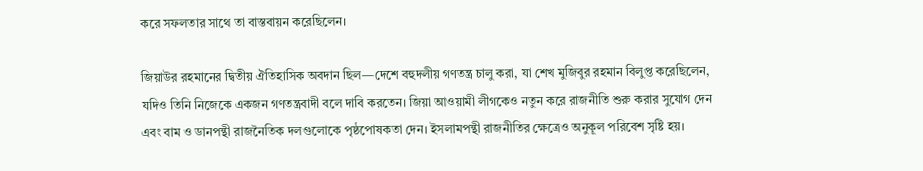করে সফলতার সাথে তা বাস্তবায়ন করেছিলেন।

জিয়াউর রহমানের দ্বিতীয় ঐতিহাসিক অবদান ছিল—দেশে বহুদলীয় গণতন্ত্র চালু করা, যা শেখ মুজিবুর রহমান বিলুপ্ত করেছিলেন, যদিও তিনি নিজেকে একজন গণতন্ত্রবাদী বলে দাবি করতেন। জিয়া আওয়ামী লীগকেও নতুন করে রাজনীতি শুরু করার সুযোগ দেন এবং বাম ও ডানপন্থী রাজনৈতিক দলগুলোকে পৃষ্ঠপোষকতা দেন। ইসলামপন্থী রাজনীতির ক্ষেত্রেও অনুকূল পরিবেশ সৃষ্টি হয়।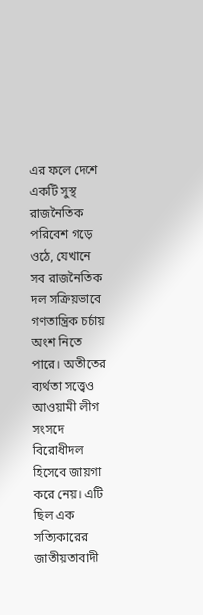এর ফলে দেশে একটি সুস্থ রাজনৈতিক পরিবেশ গড়ে ওঠে, যেখানে সব রাজনৈতিক দল সক্রিয়ভাবে গণতান্ত্রিক চর্চায় অংশ নিতে পারে। অতীতের ব্যর্থতা সত্ত্বেও আওয়ামী লীগ সংসদে বিরোধীদল হিসেবে জায়গা করে নেয়। এটি ছিল এক সত্যিকারের জাতীয়তাবাদী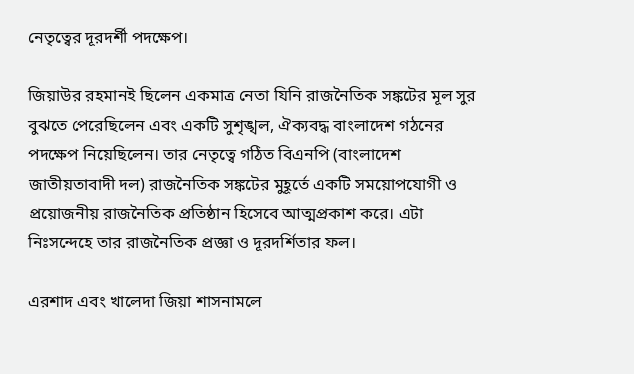নেতৃত্বের দূরদর্শী পদক্ষেপ।

জিয়াউর রহমানই ছিলেন একমাত্র নেতা যিনি রাজনৈতিক সঙ্কটের মূল সুর বুঝতে পেরেছিলেন এবং একটি সুশৃঙ্খল, ঐক্যবদ্ধ বাংলাদেশ গঠনের পদক্ষেপ নিয়েছিলেন। তার নেতৃত্বে গঠিত বিএনপি (বাংলাদেশ জাতীয়তাবাদী দল) রাজনৈতিক সঙ্কটের মুহূর্তে একটি সময়োপযোগী ও প্রয়োজনীয় রাজনৈতিক প্রতিষ্ঠান হিসেবে আত্মপ্রকাশ করে। এটা নিঃসন্দেহে তার রাজনৈতিক প্রজ্ঞা ও দূরদর্শিতার ফল।

এরশাদ এবং খালেদা জিয়া শাসনামলে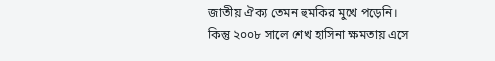জাতীয় ঐক্য তেমন হুমকির মুখে পড়েনি। কিন্তু ২০০৮ সালে শেখ হাসিনা ক্ষমতায় এসে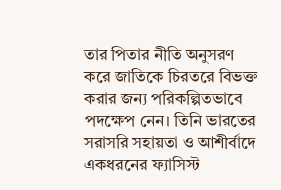তার পিতার নীতি অনুসরণ করে জাতিকে চিরতরে বিভক্ত করার জন্য পরিকল্পিতভাবে পদক্ষেপ নেন। তিনি ভারতের সরাসরি সহায়তা ও আশীর্বাদে একধরনের ফ্যাসিস্ট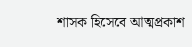শাসক হিসেবে আত্মপ্রকাশ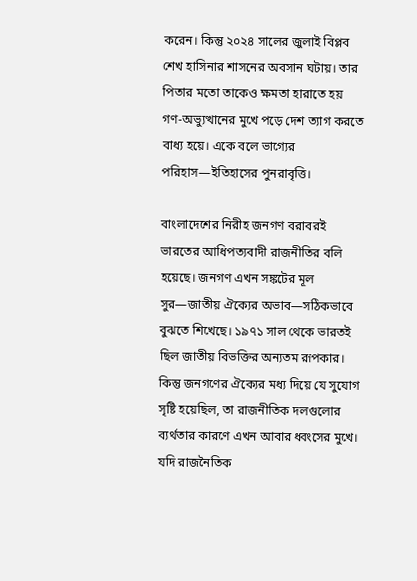করেন। কিন্তু ২০২৪ সালের জুলাই বিপ্লব শেখ হাসিনার শাসনের অবসান ঘটায়। তার পিতার মতো তাকেও ক্ষমতা হারাতে হয় গণ-অভ্যুত্থানের মুখে পড়ে দেশ ত্যাগ করতে বাধ্য হয়ে। একে বলে ভাগ্যের পরিহাস—ইতিহাসের পুনরাবৃত্তি।

বাংলাদেশের নিরীহ জনগণ বরাবরই ভারতের আধিপত্যবাদী রাজনীতির বলি হয়েছে। জনগণ এখন সঙ্কটের মূল সুর—জাতীয় ঐক্যের অভাব—সঠিকভাবে বুঝতে শিখেছে। ১৯৭১ সাল থেকে ভারতই ছিল জাতীয় বিভক্তির অন্যতম রূপকার। কিন্তু জনগণের ঐক্যের মধ্য দিয়ে যে সুযোগ সৃষ্টি হয়েছিল, তা রাজনীতিক দলগুলোর ব্যর্থতার কারণে এখন আবার ধ্বংসের মুখে। যদি রাজনৈতিক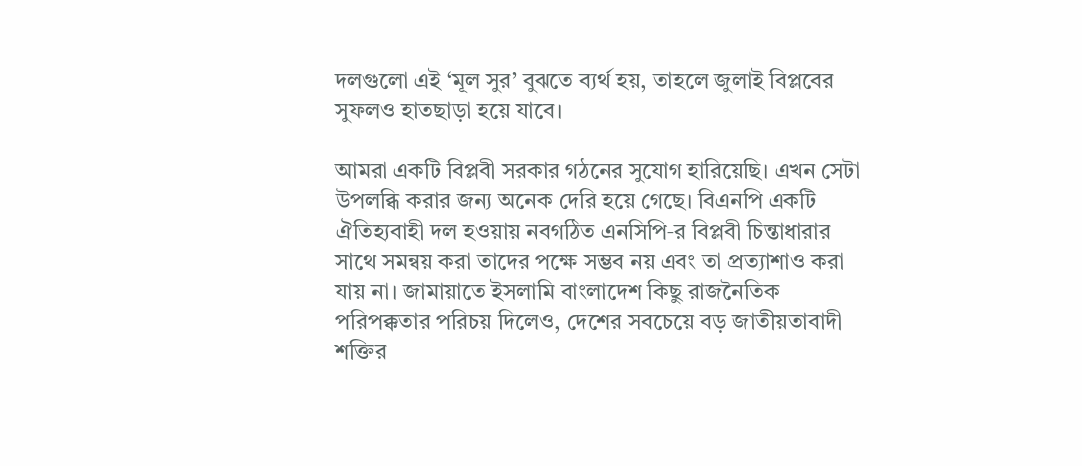দলগুলো এই ‘মূল সুর’ বুঝতে ব্যর্থ হয়, তাহলে জুলাই বিপ্লবের সুফলও হাতছাড়া হয়ে যাবে।

আমরা একটি বিপ্লবী সরকার গঠনের সুযোগ হারিয়েছি। এখন সেটা উপলব্ধি করার জন্য অনেক দেরি হয়ে গেছে। বিএনপি একটি ঐতিহ্যবাহী দল হওয়ায় নবগঠিত এনসিপি‑র বিপ্লবী চিন্তাধারার সাথে সমন্বয় করা তাদের পক্ষে সম্ভব নয় এবং তা প্রত্যাশাও করা যায় না। জামায়াতে ইসলামি বাংলাদেশ কিছু রাজনৈতিক পরিপক্কতার পরিচয় দিলেও, দেশের সবচেয়ে বড় জাতীয়তাবাদী শক্তির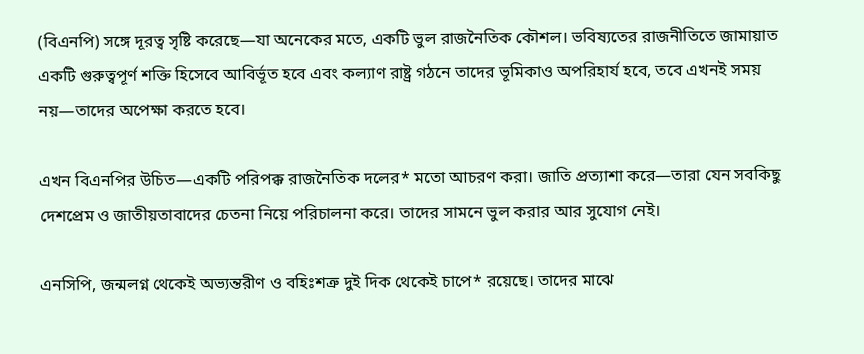(বিএনপি) সঙ্গে দূরত্ব সৃষ্টি করেছে—যা অনেকের মতে, একটি ভুল রাজনৈতিক কৌশল। ভবিষ্যতের রাজনীতিতে জামায়াত একটি গুরুত্বপূর্ণ শক্তি হিসেবে আবির্ভূত হবে এবং কল্যাণ রাষ্ট্র গঠনে তাদের ভূমিকাও অপরিহার্য হবে, তবে এখনই সময় নয়—তাদের অপেক্ষা করতে হবে।

এখন বিএনপির উচিত—একটি পরিপক্ক রাজনৈতিক দলের* মতো আচরণ করা। জাতি প্রত্যাশা করে—তারা যেন সবকিছু দেশপ্রেম ও জাতীয়তাবাদের চেতনা নিয়ে পরিচালনা করে। তাদের সামনে ভুল করার আর সুযোগ নেই।

এনসিপি, জন্মলগ্ন থেকেই অভ্যন্তরীণ ও বহিঃশত্রু দুই দিক থেকেই চাপে* রয়েছে। তাদের মাঝে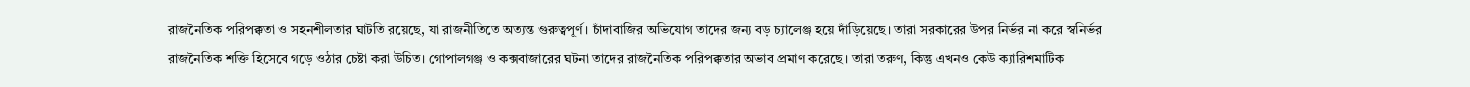রাজনৈতিক পরিপক্কতা ও সহনশীলতার ঘাটতি রয়েছে, যা রাজনীতিতে অত্যন্ত গুরুত্বপূর্ণ। চাঁদাবাজির অভিযোগ তাদের জন্য বড় চ্যালেঞ্জ হয়ে দাঁড়িয়েছে। তারা সরকারের উপর নির্ভর না করে স্বনির্ভর রাজনৈতিক শক্তি হিসেবে গড়ে ওঠার চেষ্টা করা উচিত। গোপালগঞ্জ ও কক্সবাজারের ঘটনা তাদের রাজনৈতিক পরিপক্কতার অভাব প্রমাণ করেছে। তারা তরুণ, কিন্তু এখনও কেউ ক্যারিশমাটিক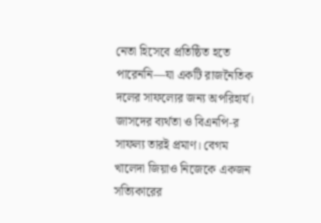নেতা হিসেবে প্রতিষ্ঠিত হতে পারেননি—যা একটি রাজনৈতিক দলের সাফল্যের জন্য অপরিহার্য। জাসদের ব্যর্থতা ও বিএনপি‑র সাফল্য তারই প্রমাণ। বেগম খালেদা জিয়াও নিজেকে একজন সত্যিকারের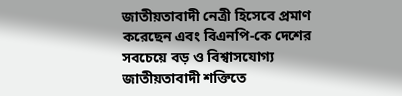জাতীয়তাবাদী নেত্রী হিসেবে প্রমাণ করেছেন এবং বিএনপি‑কে দেশের সবচেয়ে বড় ও বিশ্বাসযোগ্য জাতীয়তাবাদী শক্তিতে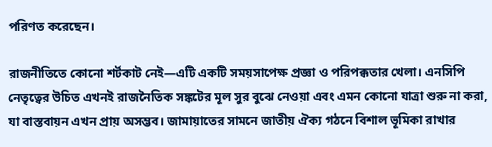পরিণত করেছেন।

রাজনীতিতে কোনো শর্টকাট নেই—এটি একটি সময়সাপেক্ষ প্রজ্ঞা ও পরিপক্কতার খেলা। এনসিপি নেতৃত্বের উচিত এখনই রাজনৈতিক সঙ্কটের মূল সুর বুঝে নেওয়া এবং এমন কোনো যাত্রা শুরু না করা, যা বাস্তবায়ন এখন প্রায় অসম্ভব। জামায়াতের সামনে জাতীয় ঐক্য গঠনে বিশাল ভূমিকা রাখার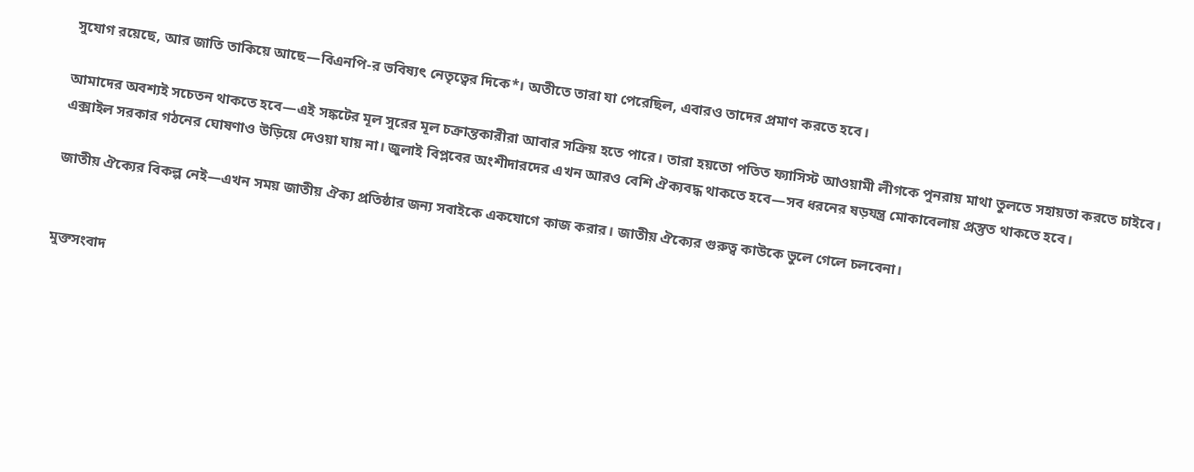সুযোগ রয়েছে, আর জাতি তাকিয়ে আছে—বিএনপি‑র ভবিষ্যৎ নেতৃত্বের দিকে*। অতীতে তারা যা পেরেছিল, এবারও তাদের প্রমাণ করতে হবে।

আমাদের অবশ্যই সচেতন থাকতে হবে—এই সঙ্কটের মূল সুরের মূল চক্রান্তকারীরা আবার সক্রিয় হতে পারে। তারা হয়তো পতিত ফ্যাসিস্ট আওয়ামী লীগকে পুনরায় মাথা তুলতে সহায়তা করতে চাইবে। এক্সাইল সরকার গঠনের ঘোষণাও উড়িয়ে দেওয়া যায় না। জুলাই বিপ্লবের অংশীদারদের এখন আরও বেশি ঐক্যবদ্ধ থাকতে হবে—সব ধরনের ষড়যন্ত্র মোকাবেলায় প্রস্তুত থাকতে হবে।

জাতীয় ঐক্যের বিকল্প নেই—এখন সময় জাতীয় ঐক্য প্রতিষ্ঠার জন্য সবাইকে একযোগে কাজ করার। জাতীয় ঐক্যের গুরুত্ব কাউকে ভুলে গেলে চলবেনা।


মুক্তসংবাদ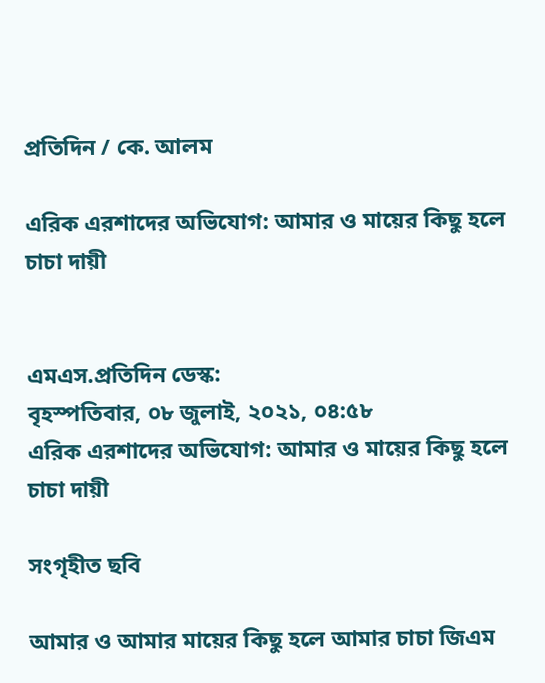প্রতিদিন / কে. আলম

এরিক এরশাদের অভিযোগ: আমার ও মায়ের কিছু হলে চাচা দায়ী


এমএস.প্রতিদিন ডেস্ক:
বৃহস্পতিবার, ০৮ জুলাই, ২০২১, ০৪:৫৮
এরিক এরশাদের অভিযোগ: আমার ও মায়ের কিছু হলে চাচা দায়ী

সংগৃহীত ছবি

আমার ও আমার মায়ের কিছু হলে আমার চাচা জিএম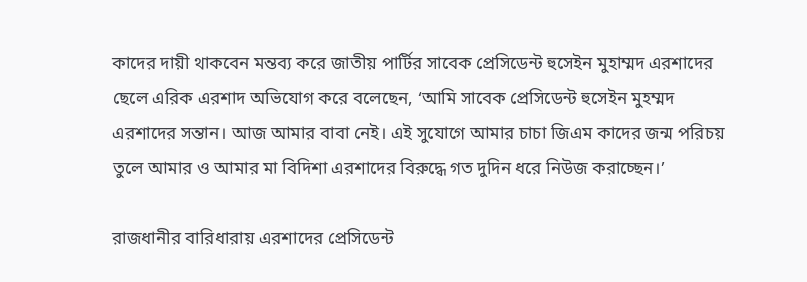কাদের দায়ী থাকবেন মন্তব্য করে জাতীয় পার্টির সাবেক প্রেসিডেন্ট হুসেইন মুহাম্মদ এরশাদের ছেলে এরিক এরশাদ অভিযোগ করে বলেছেন, ‘আমি সাবেক প্রেসিডেন্ট হুসেইন মুহম্মদ এরশাদের সন্তান। আজ আমার বাবা নেই। এই সুযোগে আমার চাচা জিএম কাদের জন্ম পরিচয় তুলে আমার ও আমার মা বিদিশা এরশাদের বিরুদ্ধে গত দুদিন ধরে নিউজ করাচ্ছেন।’

রাজধানীর বারিধারায় এরশাদের প্রেসিডেন্ট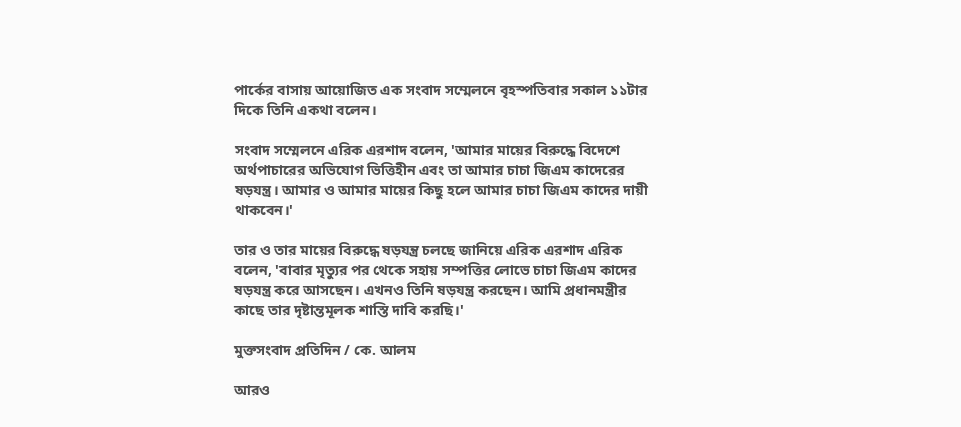পার্কের বাসায় আয়োজিত এক সংবাদ সম্মেলনে বৃহস্পতিবার সকাল ১১টার দিকে তিনি একথা বলেন।

সংবাদ সম্মেলনে এরিক এরশাদ বলেন, 'আমার মায়ের বিরুদ্ধে বিদেশে অর্থপাচারের অভিযোগ ভিত্তিহীন এবং তা আমার চাচা জিএম কাদেরের ষড়যন্ত্র। আমার ও আমার মায়ের কিছু হলে আমার চাচা জিএম কাদের দায়ী থাকবেন।'

তার ও তার মায়ের বিরুদ্ধে ষড়যন্ত্র চলছে জানিয়ে এরিক এরশাদ এরিক বলেন, 'বাবার মৃত্যুর পর থেকে সহায় সম্পত্তির লোভে চাচা জিএম কাদের ষড়যন্ত্র করে আসছেন। এখনও তিনি ষড়যন্ত্র করছেন। আমি প্রধানমন্ত্রীর কাছে তার দৃষ্টান্তমূলক শাস্তি দাবি করছি।'

মুক্তসংবাদ প্রতিদিন / কে. আলম

আরও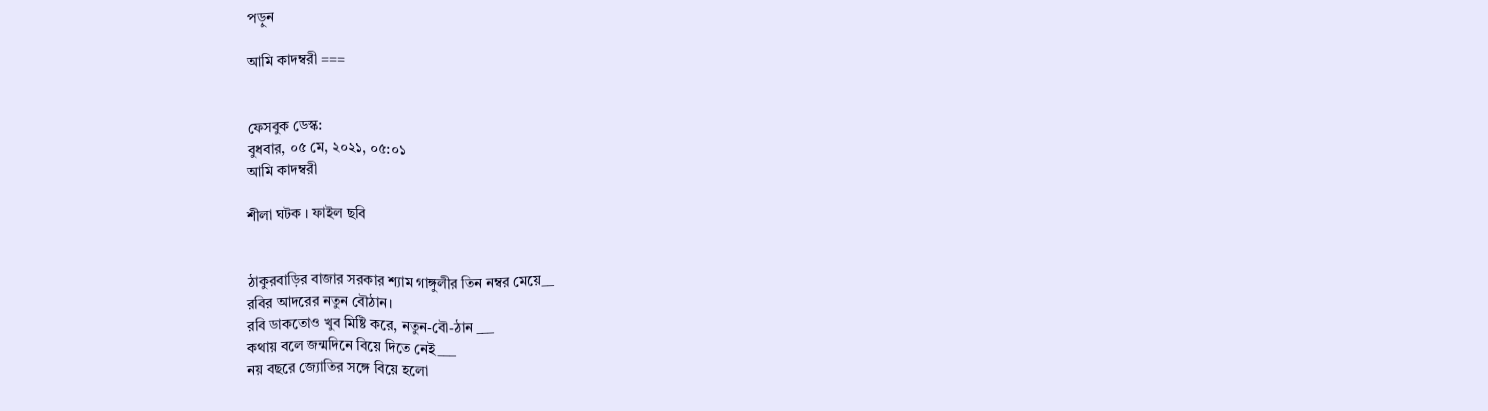পড়ুন

আমি কাদম্বরী ===


ফেসবুক ডেস্ক:
বুধবার, ০৫ মে, ২০২১, ০৫:০১
আমি কাদম্বরী

শীলা ঘটক । ফাইল ছবি


ঠাকুরবাড়ির বাজার সরকার শ্যাম গাঙ্গুলীর তিন নম্বর মেয়ে__
রবির আদরের নতুন বৌঠান।
রবি ডাকতোও খুব মিষ্টি করে, নতুন-বৌ-ঠান ___
কথায় বলে জন্মদিনে বিয়ে দিতে নেই___
নয় বছরে জ্যোতির সঙ্গে বিয়ে হলো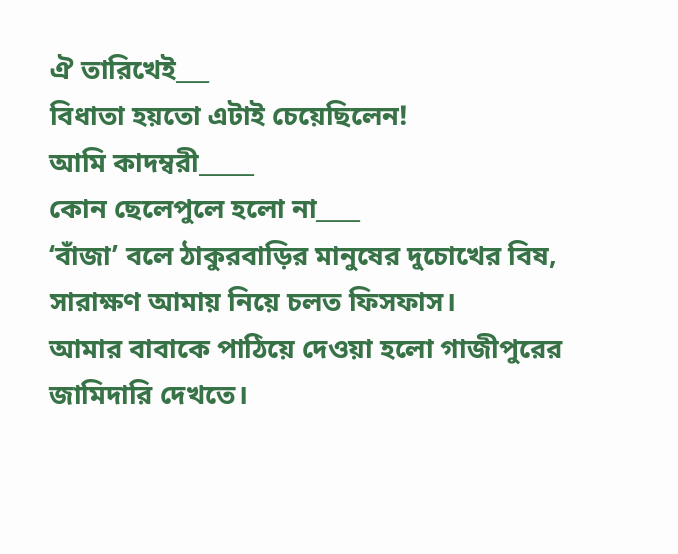ঐ তারিখেই___
বিধাতা হয়তো এটাই চেয়েছিলেন!
আমি কাদম্বরী_____
কোন ছেলেপুলে হলো না____
‘বাঁজা’ বলে ঠাকুরবাড়ির মানুষের দুচোখের বিষ,
সারাক্ষণ আমায় নিয়ে চলত ফিসফাস।
আমার বাবাকে পাঠিয়ে দেওয়া হলো গাজীপুরের জামিদারি দেখতে।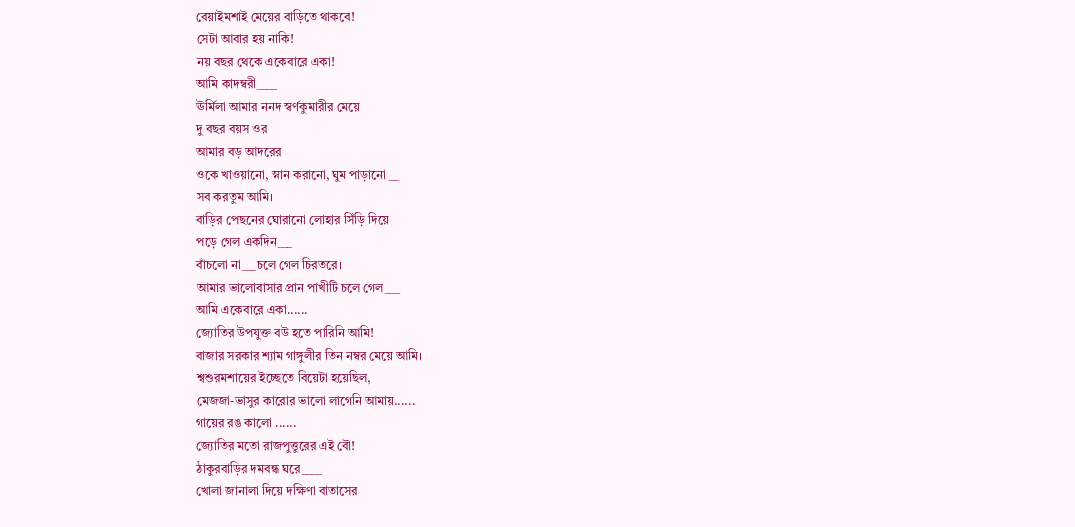বেয়াইমশাই মেয়ের বাড়িতে থাকবে!
সেটা আবার হয় নাকি!
নয় বছর থেকে একেবারে একা!
আমি কাদম্বরী____
ঊর্মিলা আমার ননদ স্বর্ণকুমারীর মেয়ে
দু বছর বয়স ওর
আমার বড় আদরের
ওকে খাওয়ানো, স্নান করানো, ঘুম পাড়ানো __
সব করতুম আমি।
বাড়ির পেছনের ঘোরানো লোহার সিঁড়ি দিয়ে
পড়ে গেল একদিন___
বাঁচলো না___চলে গেল চিরতরে।
আমার ভালোবাসার প্রান পাখীটি চলে গেল___
আমি একেবারে একা......
জ্যোতির উপযুক্ত বউ হতে পারিনি আমি!
বাজার সরকার শ্যাম গাঙ্গুলীর তিন নম্বর মেয়ে আমি।
শ্বশুরমশায়ের ইচ্ছেতে বিয়েটা হয়েছিল,
মেজজা-ভাসুর কারোর ভালো লাগেনি আমায়......
গায়ের রঙ কালো ......
জ্যোতির মতো রাজপুত্তুরের এই বৌ!
ঠাকুরবাড়ির দমবন্ধ ঘরে____
খোলা জানালা দিয়ে দক্ষিণা বাতাসের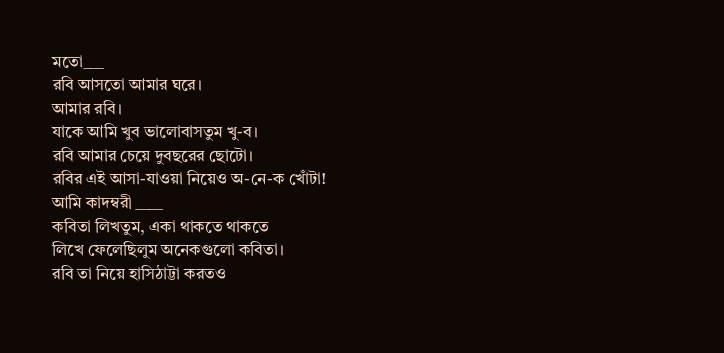মতো___
রবি আসতো আমার ঘরে।
আমার রবি।
যাকে আমি খুব ভালোবাসতুম খু-ব।
রবি আমার চেয়ে দুবছরের ছোটো।
রবির এই আসা-যাওয়া নিয়েও অ-নে-ক খোঁটা!
আমি কাদম্বরী ____
কবিতা লিখতুম, একা থাকতে থাকতে
লিখে ফেলেছিলুম অনেকগুলো কবিতা।
রবি তা নিয়ে হাসিঠাট্টা করতও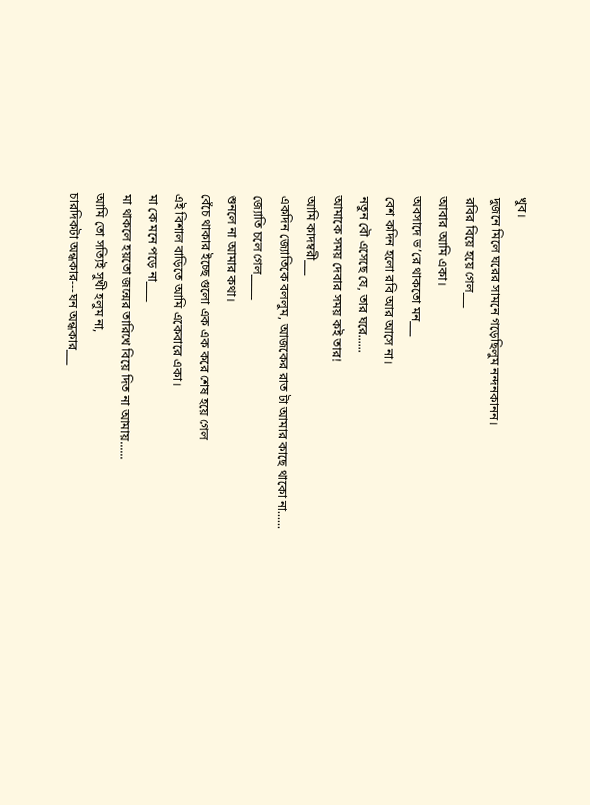খুব।
দুজনে মিলে ঘরের সামনে গড়েছিলুম নন্দনকানন।
রবির বিয়ে হয়ে গেল___
আবার আমি একা।
অবসাদে ভ’রে থাকতো মন___
বেশ কদিন হলো রবি আর আসে না।
নতুন বৌ এসেছে যে, তার ঘরে......
আমাকে সময় দেবার সময় কই তার!
আমি কাদম্বরী___
একদিন জ্যোতিকে বললুম, আজকের রাত টা আমার কাছে থাকো না......
জ্যোতি চলে গেল_____
শুনলে না আমার কথা।
বেঁচে থাকার ইচ্ছে গুলো এক এক করে শেষ হয়ে গেল
এই বিশাল বাড়িতে আমি একেবারে একা।
মা কে মনে পড়ে না____
মা থাকলে হয়তো জন্মের তারিখে বিয়ে দিত না আমায়......
আমি তো সত্যিই সুখী হলুম না,
চারদিকটা অন্ধকার---ঘন অন্ধকার___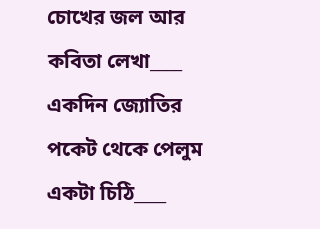চোখের জল আর কবিতা লেখা____
একদিন জ্যোতির পকেট থেকে পেলুম একটা চিঠি____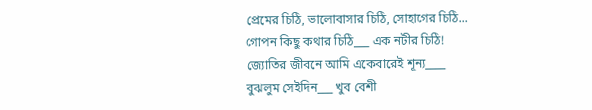প্রেমের চিঠি, ভালোবাসার চিঠি, সোহাগের চিঠি...
গোপন কিছু কথার চিঠি___ এক নটীর চিঠি!
জ্যোতির জীবনে আমি একেবারেই শূন্য____
বুঝলুম সেইদিন___ খুব বেশী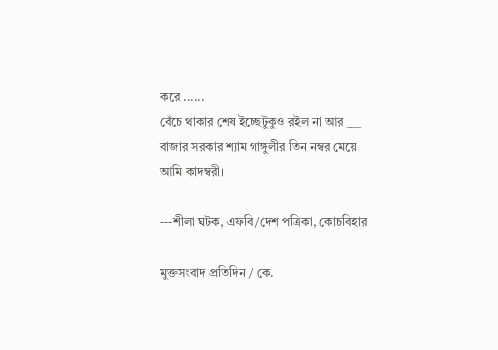করে ......
বেঁচে থাকার শেষ ইচ্ছেটুকুও রইল না আর ___
বাজার সরকার শ্যাম গাঙ্গুলীর তিন নম্বর মেয়ে
আমি কাদম্বরী।

---শীলা ঘটক, এফবি/দেশ পত্রিকা, কোচবিহার

মুক্তসংবাদ প্রতিদিন / কে.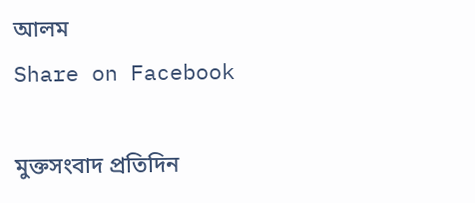আলম
Share on Facebook

মুক্তসংবাদ প্রতিদিন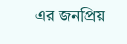এর জনপ্রিয়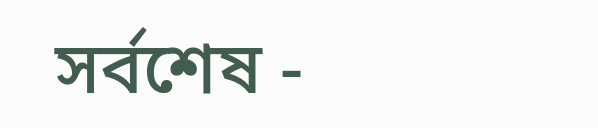সর্বশেষ -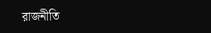রাজনীতি